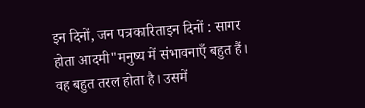इन दिनों, जन पत्रकारिताइन दिनों : सागर होता आदमी"मनुष्य में संभावनाएँ बहुत हैं। वह बहुत तरल होता है। उसमें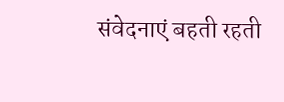संवेदनाएं बहती रहती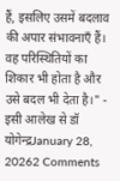हैं, इसलिए उसमें बदलाव की अपार संभावनाएँ हैं। वह परिस्थितियों का शिकार भी होता है और उसे बदल भी देता है।" - इसी आलेख से डॉ योगेन्द्रJanuary 28, 20262 Comments